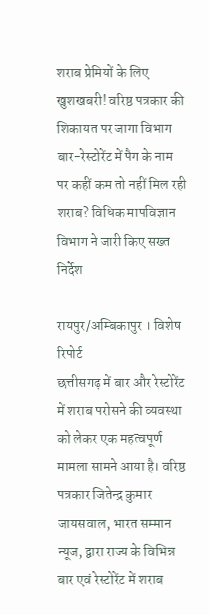शराब प्रेमियों के लिए खुशखबरी! वरिष्ठ पत्रकार की शिकायत पर जागा विभाग
बार-रेस्टोरेंट में पैग के नाम पर कहीं कम तो नहीं मिल रही शराब? विधिक मापविज्ञान विभाग ने जारी किए सख्त निर्देश

रायपुर/अम्बिकापुर । विशेष रिपोर्ट
छत्तीसगढ़ में बार और रेस्टोरेंट में शराब परोसने की व्यवस्था को लेकर एक महत्वपूर्ण मामला सामने आया है। वरिष्ठ पत्रकार जितेन्द्र कुमार जायसवाल, भारत सम्मान न्यूज, द्वारा राज्य के विभिन्न बार एवं रेस्टोरेंट में शराब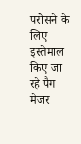परोसने के लिए इस्तेमाल किए जा रहे पैग मेजर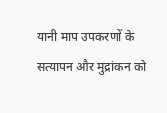यानी माप उपकरणों के सत्यापन और मुद्रांकन को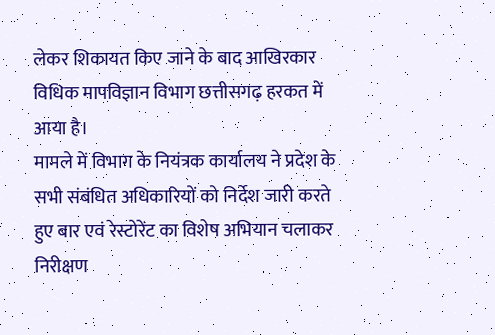लेकर शिकायत किए जाने के बाद आखिरकार विधिक मापविज्ञान विभाग छत्तीसगढ़ हरकत में आया है।
मामले में विभाग के नियंत्रक कार्यालय ने प्रदेश के सभी संबंधित अधिकारियों को निर्देश जारी करते हुए बार एवं रेस्टोरेंट का विशेष अभियान चलाकर निरीक्षण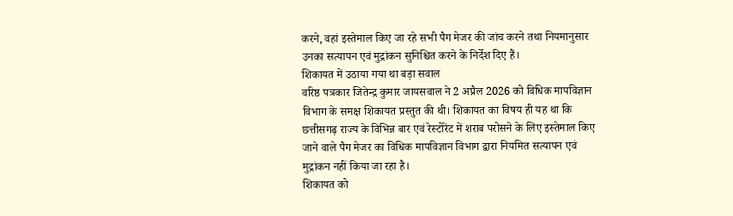करने, वहां इस्तेमाल किए जा रहे सभी पैग मेजर की जांच करने तथा नियमानुसार उनका सत्यापन एवं मुद्रांकन सुनिश्चित करने के निर्देश दिए हैं।
शिकायत में उठाया गया था बड़ा सवाल
वरिष्ठ पत्रकार जितेन्द्र कुमार जायसवाल ने 2 अप्रैल 2026 को विधिक मापविज्ञान विभाग के समक्ष शिकायत प्रस्तुत की थी। शिकायत का विषय ही यह था कि छत्तीसगढ़ राज्य के विभिन्न बार एवं रेस्टोरेंट में शराब परोसने के लिए इस्तेमाल किए जाने वाले पैग मेजर का विधिक मापविज्ञान विभाग द्वारा नियमित सत्यापन एवं मुद्रांकन नहीं किया जा रहा है।
शिकायत को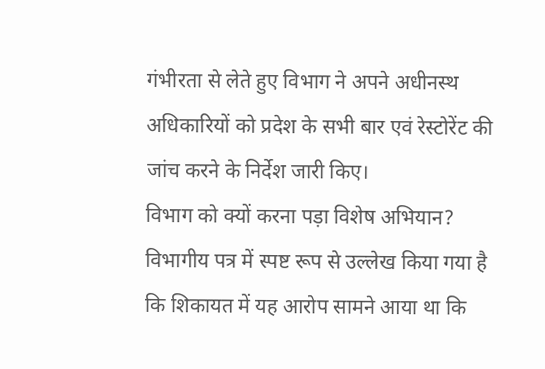गंभीरता से लेते हुए विभाग ने अपने अधीनस्थ अधिकारियों को प्रदेश के सभी बार एवं रेस्टोरेंट की जांच करने के निर्देश जारी किए।
विभाग को क्यों करना पड़ा विशेष अभियान?
विभागीय पत्र में स्पष्ट रूप से उल्लेख किया गया है कि शिकायत में यह आरोप सामने आया था कि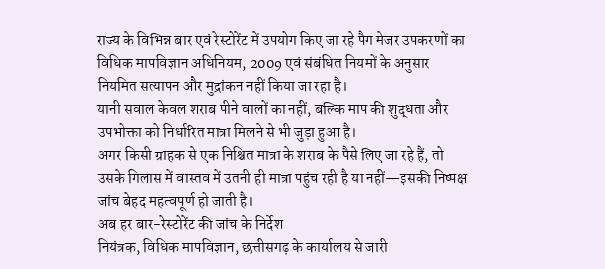राज्य के विभिन्न बार एवं रेस्टोरेंट में उपयोग किए जा रहे पैग मेजर उपकरणों का विधिक मापविज्ञान अधिनियम, 2009 एवं संबंधित नियमों के अनुसार नियमित सत्यापन और मुद्रांकन नहीं किया जा रहा है।
यानी सवाल केवल शराब पीने वालों का नहीं, बल्कि माप की शुद्धता और उपभोक्ता को निर्धारित मात्रा मिलने से भी जुड़ा हुआ है।
अगर किसी ग्राहक से एक निश्चित मात्रा के शराब के पैसे लिए जा रहे हैं, तो उसके गिलास में वास्तव में उतनी ही मात्रा पहुंच रही है या नहीं—इसकी निष्पक्ष जांच बेहद महत्वपूर्ण हो जाती है।
अब हर बार-रेस्टोरेंट की जांच के निर्देश
नियंत्रक, विधिक मापविज्ञान, छत्तीसगढ़ के कार्यालय से जारी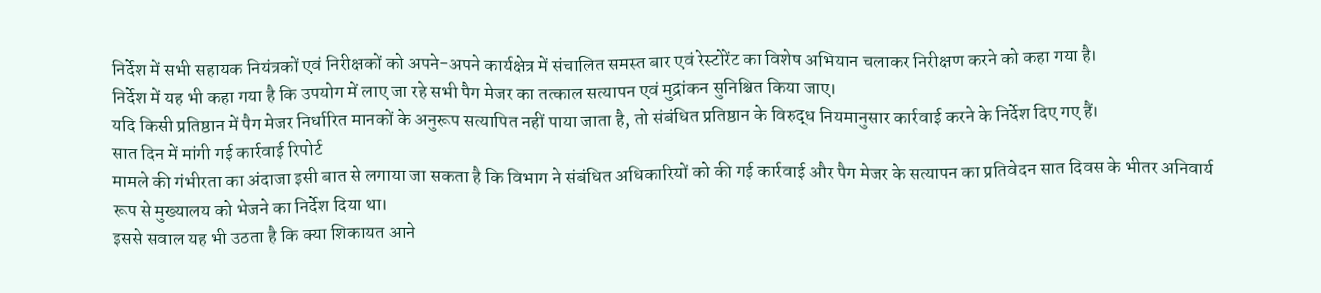निर्देश में सभी सहायक नियंत्रकों एवं निरीक्षकों को अपने-अपने कार्यक्षेत्र में संचालित समस्त बार एवं रेस्टोरेंट का विशेष अभियान चलाकर निरीक्षण करने को कहा गया है।
निर्देश में यह भी कहा गया है कि उपयोग में लाए जा रहे सभी पैग मेजर का तत्काल सत्यापन एवं मुद्रांकन सुनिश्चित किया जाए।
यदि किसी प्रतिष्ठान में पैग मेजर निर्धारित मानकों के अनुरूप सत्यापित नहीं पाया जाता है, तो संबंधित प्रतिष्ठान के विरुद्ध नियमानुसार कार्रवाई करने के निर्देश दिए गए हैं।
सात दिन में मांगी गई कार्रवाई रिपोर्ट
मामले की गंभीरता का अंदाजा इसी बात से लगाया जा सकता है कि विभाग ने संबंधित अधिकारियों को की गई कार्रवाई और पैग मेजर के सत्यापन का प्रतिवेदन सात दिवस के भीतर अनिवार्य रूप से मुख्यालय को भेजने का निर्देश दिया था।
इससे सवाल यह भी उठता है कि क्या शिकायत आने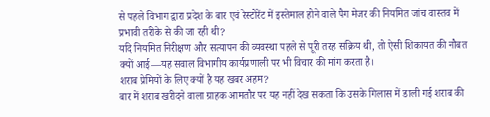से पहले विभाग द्वारा प्रदेश के बार एवं रेस्टोरेंट में इस्तेमाल होने वाले पैग मेजर की नियमित जांच वास्तव में प्रभावी तरीके से की जा रही थी?
यदि नियमित निरीक्षण और सत्यापन की व्यवस्था पहले से पूरी तरह सक्रिय थी, तो ऐसी शिकायत की नौबत क्यों आई—यह सवाल विभागीय कार्यप्रणाली पर भी विचार की मांग करता है।
शराब प्रेमियों के लिए क्यों है यह खबर अहम?
बार में शराब खरीदने वाला ग्राहक आमतौर पर यह नहीं देख सकता कि उसके गिलास में डाली गई शराब की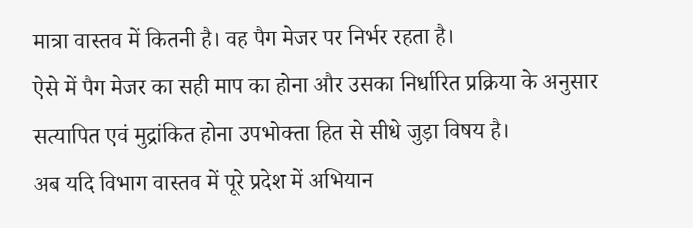मात्रा वास्तव में कितनी है। वह पैग मेजर पर निर्भर रहता है।
ऐसे में पैग मेजर का सही माप का होना और उसका निर्धारित प्रक्रिया के अनुसार सत्यापित एवं मुद्रांकित होना उपभोक्ता हित से सीधे जुड़ा विषय है।
अब यदि विभाग वास्तव में पूरे प्रदेश में अभियान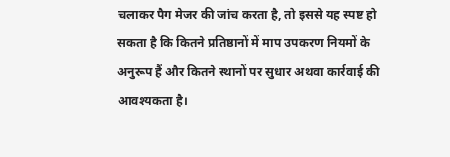चलाकर पैग मेजर की जांच करता है, तो इससे यह स्पष्ट हो सकता है कि कितने प्रतिष्ठानों में माप उपकरण नियमों के अनुरूप हैं और कितने स्थानों पर सुधार अथवा कार्रवाई की आवश्यकता है।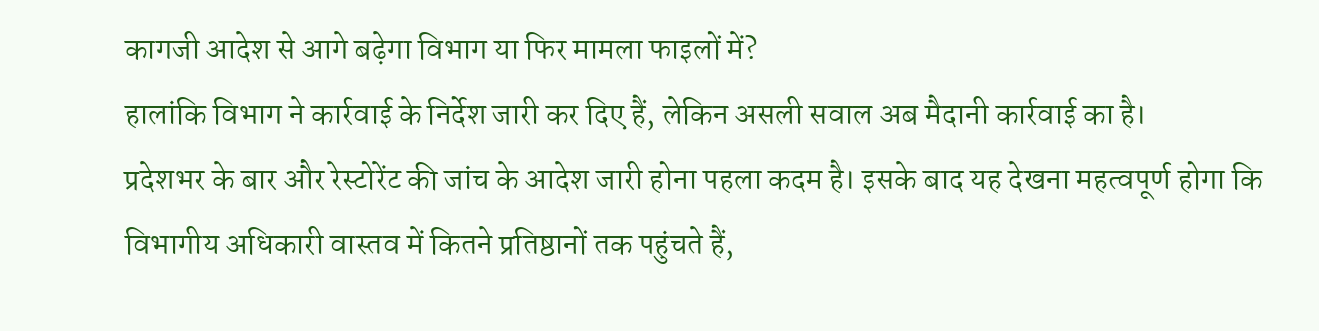कागजी आदेश से आगे बढ़ेगा विभाग या फिर मामला फाइलों में?
हालांकि विभाग ने कार्रवाई के निर्देश जारी कर दिए हैं, लेकिन असली सवाल अब मैदानी कार्रवाई का है।
प्रदेशभर के बार और रेस्टोरेंट की जांच के आदेश जारी होना पहला कदम है। इसके बाद यह देखना महत्वपूर्ण होगा कि विभागीय अधिकारी वास्तव में कितने प्रतिष्ठानों तक पहुंचते हैं,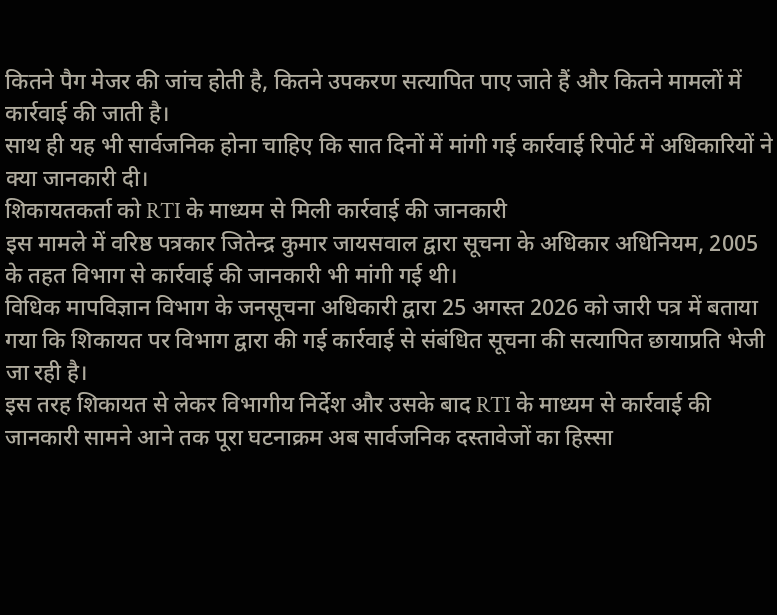कितने पैग मेजर की जांच होती है, कितने उपकरण सत्यापित पाए जाते हैं और कितने मामलों में कार्रवाई की जाती है।
साथ ही यह भी सार्वजनिक होना चाहिए कि सात दिनों में मांगी गई कार्रवाई रिपोर्ट में अधिकारियों ने क्या जानकारी दी।
शिकायतकर्ता को RTI के माध्यम से मिली कार्रवाई की जानकारी
इस मामले में वरिष्ठ पत्रकार जितेन्द्र कुमार जायसवाल द्वारा सूचना के अधिकार अधिनियम, 2005 के तहत विभाग से कार्रवाई की जानकारी भी मांगी गई थी।
विधिक मापविज्ञान विभाग के जनसूचना अधिकारी द्वारा 25 अगस्त 2026 को जारी पत्र में बताया गया कि शिकायत पर विभाग द्वारा की गई कार्रवाई से संबंधित सूचना की सत्यापित छायाप्रति भेजी जा रही है।
इस तरह शिकायत से लेकर विभागीय निर्देश और उसके बाद RTI के माध्यम से कार्रवाई की जानकारी सामने आने तक पूरा घटनाक्रम अब सार्वजनिक दस्तावेजों का हिस्सा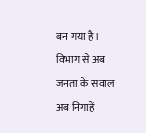बन गया है।
विभाग से अब जनता के सवाल
अब निगाहें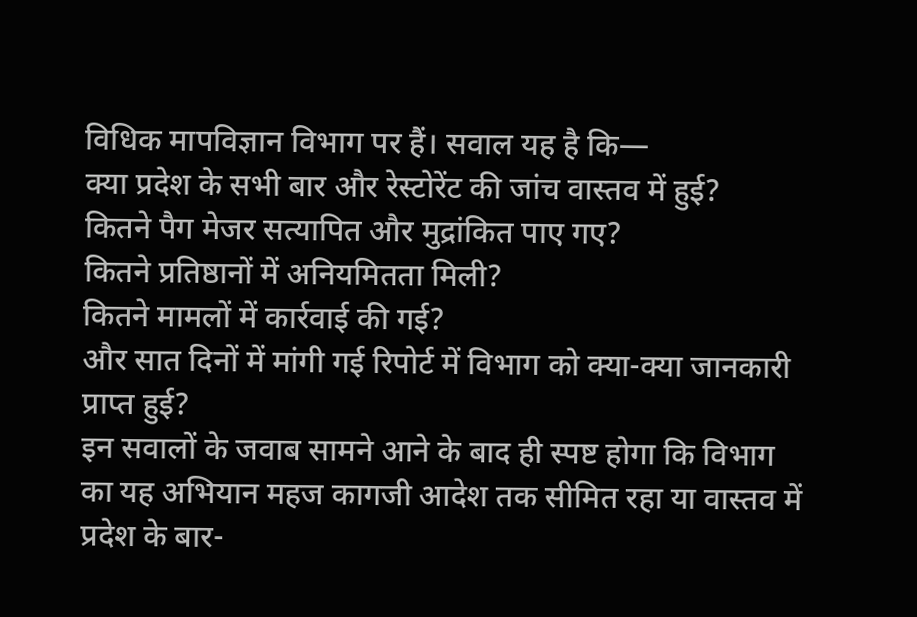विधिक मापविज्ञान विभाग पर हैं। सवाल यह है कि—
क्या प्रदेश के सभी बार और रेस्टोरेंट की जांच वास्तव में हुई?
कितने पैग मेजर सत्यापित और मुद्रांकित पाए गए?
कितने प्रतिष्ठानों में अनियमितता मिली?
कितने मामलों में कार्रवाई की गई?
और सात दिनों में मांगी गई रिपोर्ट में विभाग को क्या-क्या जानकारी प्राप्त हुई?
इन सवालों के जवाब सामने आने के बाद ही स्पष्ट होगा कि विभाग का यह अभियान महज कागजी आदेश तक सीमित रहा या वास्तव में प्रदेश के बार-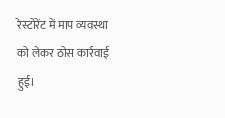रेस्टोरेंट में माप व्यवस्था को लेकर ठोस कार्रवाई हुई।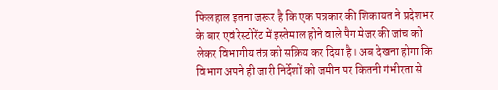फिलहाल इतना जरूर है कि एक पत्रकार की शिकायत ने प्रदेशभर के बार एवं रेस्टोरेंट में इस्तेमाल होने वाले पैग मेजर की जांच को लेकर विभागीय तंत्र को सक्रिय कर दिया है। अब देखना होगा कि विभाग अपने ही जारी निर्देशों को जमीन पर कितनी गंभीरता से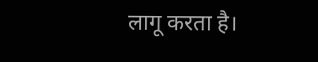लागू करता है।